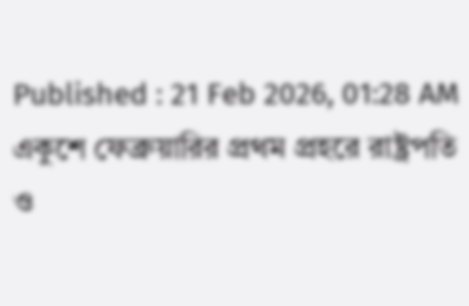Published : 21 Feb 2026, 01:28 AM
একুশে ফেব্রুয়ারির প্রথম প্রহরে রাষ্ট্রপতি ও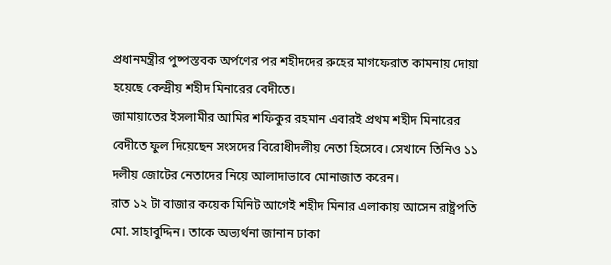প্রধানমন্ত্রীর পুষ্পস্তবক অর্পণের পর শহীদদের রুহের মাগফেরাত কামনায় দোয়া হয়েছে কেন্দ্রীয় শহীদ মিনারের বেদীতে।
জামায়াতের ইসলামীর আমির শফিকুর রহমান এবারই প্রথম শহীদ মিনারের বেদীতে ফুল দিয়েছেন সংসদের বিরোধীদলীয় নেতা হিসেবে। সেখানে তিনিও ১১ দলীয় জোটের নেতাদের নিয়ে আলাদাভাবে মোনাজাত করেন।
রাত ১২ টা বাজার কয়েক মিনিট আগেই শহীদ মিনার এলাকায় আসেন রাষ্ট্রপতি মো. সাহাবুদ্দিন। তাকে অভ্যর্থনা জানান ঢাকা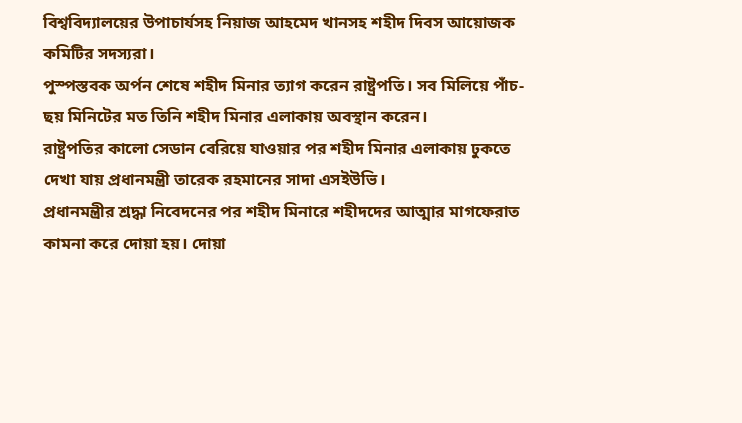বিশ্ববিদ্যালয়ের উপাচার্যসহ নিয়াজ আহমেদ খানসহ শহীদ দিবস আয়োজক কমিটির সদস্যরা।
পুস্পস্তবক অর্পন শেষে শহীদ মিনার ত্যাগ করেন রাষ্ট্রপতি। সব মিলিয়ে পাঁচ-ছয় মিনিটের মত তিনি শহীদ মিনার এলাকায় অবস্থান করেন।
রাষ্ট্রপতির কালো সেডান বেরিয়ে যাওয়ার পর শহীদ মিনার এলাকায় ঢুকতে দেখা যায় প্রধানমন্ত্রী তারেক রহমানের সাদা এসইউভি।
প্রধানমন্ত্রীর শ্রদ্ধা নিবেদনের পর শহীদ মিনারে শহীদদের আত্মার মাগফেরাত কামনা করে দোয়া হয়। দোয়া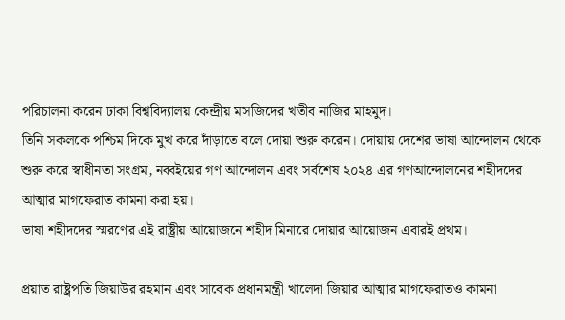পরিচালনা করেন ঢাকা বিশ্ববিদ্যালয় কেন্দ্রীয় মসজিদের খতীব নাজির মাহমুদ।
তিনি সকলকে পশ্চিম দিকে মুখ করে দাঁড়াতে বলে দোয়া শুরু করেন। দোয়ায় দেশের ভাষা আন্দোলন থেকে শুরু করে স্বাধীনতা সংগ্রম, নব্বইয়ের গণ আন্দোলন এবং সর্বশেষ ২০২৪ এর গণআন্দোলনের শহীদদের আত্মার মাগফেরাত কামনা করা হয়।
ভাষা শহীদদের স্মরণের এই রাষ্ট্রীয় আয়োজনে শহীদ মিনারে দোয়ার আয়োজন এবারই প্রথম।

প্রয়াত রাষ্ট্রপতি জিয়াউর রহমান এবং সাবেক প্রধানমন্ত্রী খালেদা জিয়ার আত্মার মাগফেরাতও কামনা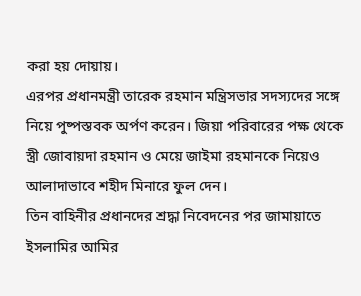করা হয় দোয়ায়।
এরপর প্রধানমন্ত্রী তারেক রহমান মন্ত্রিসভার সদস্যদের সঙ্গে নিয়ে পুষ্পস্তবক অর্পণ করেন। জিয়া পরিবারের পক্ষ থেকে স্ত্রী জোবায়দা রহমান ও মেয়ে জাইমা রহমানকে নিয়েও আলাদাভাবে শহীদ মিনারে ফুল দেন।
তিন বাহিনীর প্রধানদের শ্রদ্ধা নিবেদনের পর জামায়াতে ইসলামির আমির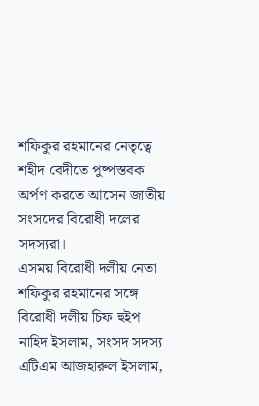শফিকুর রহমানের নেতৃত্বে শহীদ বেদীতে পুষ্পস্তবক অর্পণ করতে আসেন জাতীয় সংসদের বিরোধী দলের সদস্যরা।
এসময় বিরোধী দলীয় নেতা শফিকুর রহমানের সঙ্গে বিরোধী দলীয় চিফ হুইপ নাহিদ ইসলাম, সংসদ সদস্য এটিএম আজহারুল ইসলাম,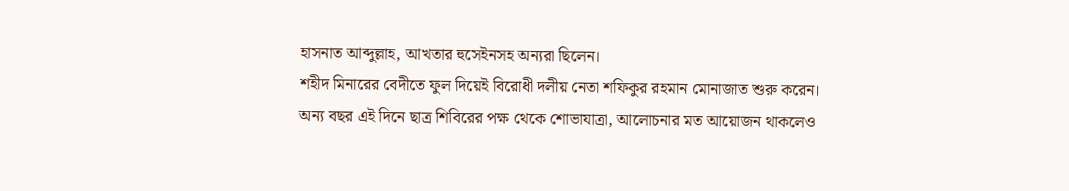হাসনাত আব্দুল্লাহ, আখতার হুসেইনসহ অন্যরা ছিলেন।
শহীদ মিনারের বেদীতে ফুল দিয়েই বিরোধী দলীয় নেতা শফিকুর রহমান মোনাজাত শুরু করেন।
অন্য বছর এই দিনে ছাত্র শিবিরের পক্ষ থেকে শোভাযাত্রা, আলোচনার মত আয়োজন থাকলেও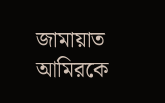জামায়াত আমিরকে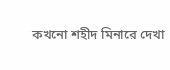কখনো শহীদ মিনারে দেখা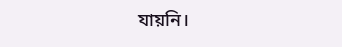যায়নি।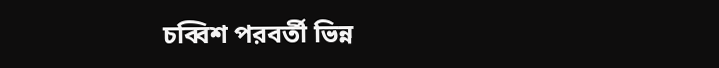চব্বিশ পরবর্তী ভিন্ন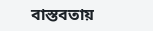বাস্তবতায়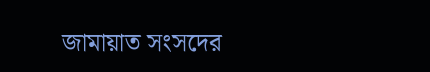জামায়াত সংসদের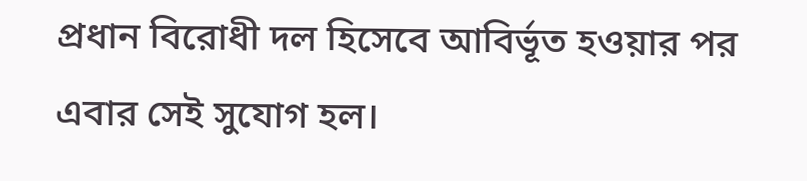প্রধান বিরোধী দল হিসেবে আবির্ভূত হওয়ার পর এবার সেই সুযোগ হল।